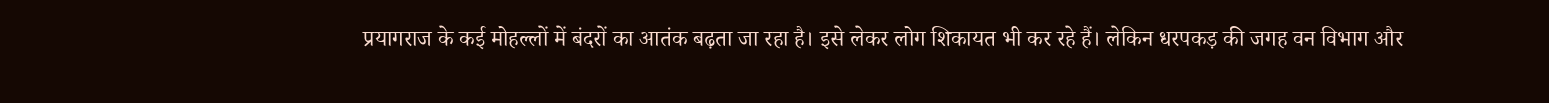प्रयागराज के कई मोहल्लों में बंदरों का आतंक बढ़ता जा रहा है। इसे लेकर लोग शिकायत भी कर रहे हैं। लेकिन धरपकड़ की जगह वन विभाग और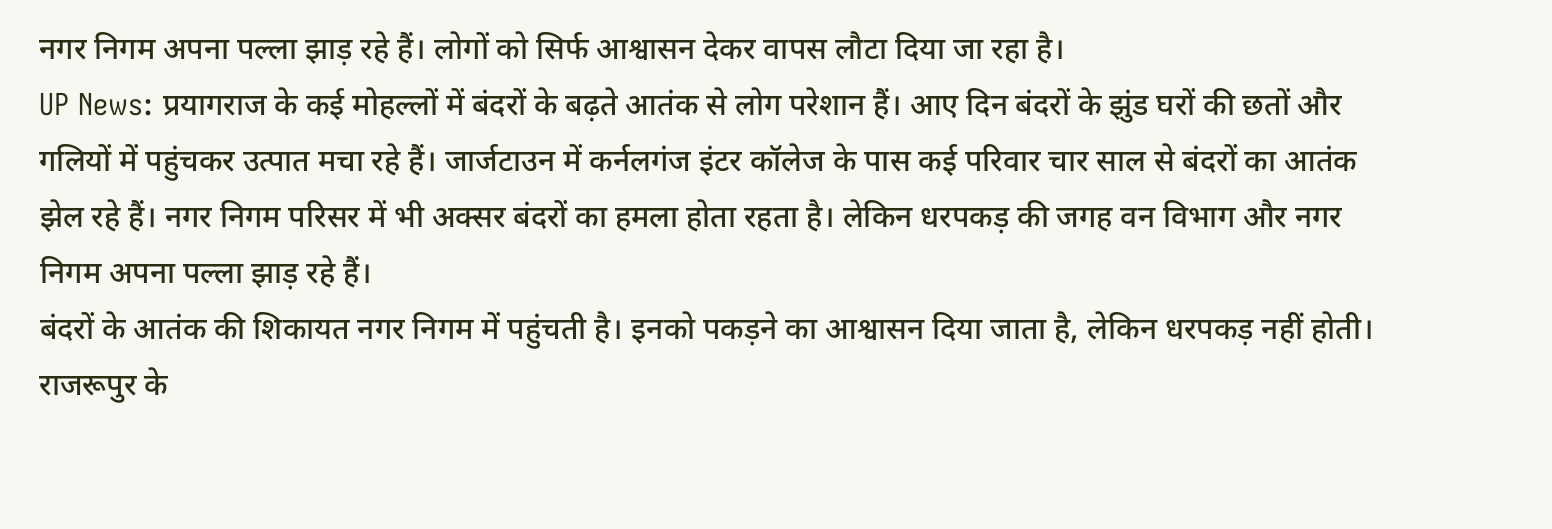नगर निगम अपना पल्ला झाड़ रहे हैं। लोगों को सिर्फ आश्वासन देकर वापस लौटा दिया जा रहा है।
UP News: प्रयागराज के कई मोहल्लों में बंदरों के बढ़ते आतंक से लोग परेशान हैं। आए दिन बंदरों के झुंड घरों की छतों और गलियों में पहुंचकर उत्पात मचा रहे हैं। जार्जटाउन में कर्नलगंज इंटर कॉलेज के पास कई परिवार चार साल से बंदरों का आतंक झेल रहे हैं। नगर निगम परिसर में भी अक्सर बंदरों का हमला होता रहता है। लेकिन धरपकड़ की जगह वन विभाग और नगर निगम अपना पल्ला झाड़ रहे हैं।
बंदरों के आतंक की शिकायत नगर निगम में पहुंचती है। इनको पकड़ने का आश्वासन दिया जाता है, लेकिन धरपकड़ नहीं होती। राजरूपुर के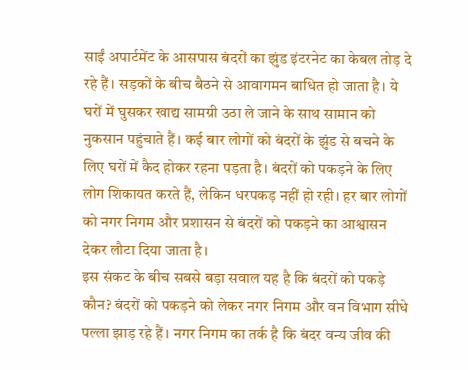साईं अपार्टमेंट के आसपास बंदरों का झुंड इंटरनेट का केबल तोड़ दे रहे हैं। सड़कों के बीच बैठने से आवागमन बाधित हो जाता है। ये घरों में घुसकर खाद्य सामग्री उठा ले जाने के साथ सामान को नुकसान पहुंचाते हैं। कई बार लोगों को बंदरों के झुंड से बचने के लिए घरों में कैद होकर रहना पड़ता है। बंदरों को पकड़ने के लिए लोग शिकायत करते हैं, लेकिन धरपकड़ नहीं हो रही। हर बार लोगों को नगर निगम और प्रशासन से बंदरों को पकड़ने का आश्वासन देकर लौटा दिया जाता है।
इस संकट के बीच सबसे बड़ा सवाल यह है कि बंदरों को पकड़े कौन? बंदरों को पकड़ने को लेकर नगर निगम और वन विभाग सीधे पल्ला झाड़ रहे हैं। नगर निगम का तर्क है कि बंदर वन्य जीव की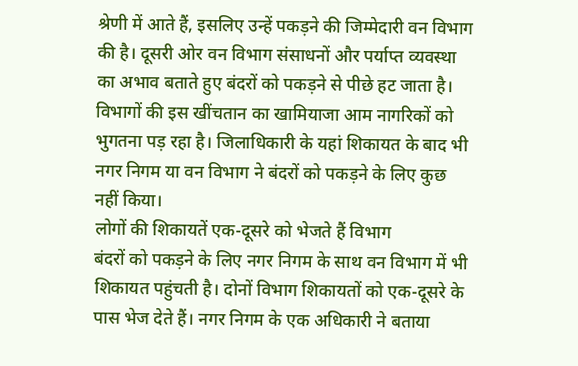श्रेणी में आते हैं, इसलिए उन्हें पकड़ने की जिम्मेदारी वन विभाग की है। दूसरी ओर वन विभाग संसाधनों और पर्याप्त व्यवस्था का अभाव बताते हुए बंदरों को पकड़ने से पीछे हट जाता है। विभागों की इस खींचतान का खामियाजा आम नागरिकों को भुगतना पड़ रहा है। जिलाधिकारी के यहां शिकायत के बाद भी नगर निगम या वन विभाग ने बंदरों को पकड़ने के लिए कुछ नहीं किया।
लोगों की शिकायतें एक-दूसरे को भेजते हैं विभाग
बंदरों को पकड़ने के लिए नगर निगम के साथ वन विभाग में भी शिकायत पहुंचती है। दोनों विभाग शिकायतों को एक-दूसरे के पास भेज देते हैं। नगर निगम के एक अधिकारी ने बताया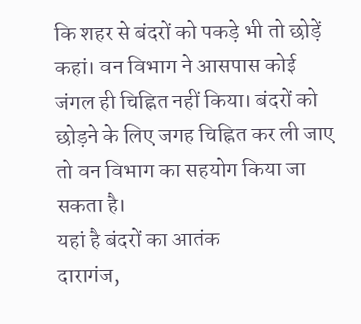कि शहर से बंदरों को पकड़े भी तो छोड़ें कहां। वन विभाग ने आसपास कोई जंगल ही चिह्नित नहीं किया। बंदरों को छोड़ने के लिए जगह चिह्नित कर ली जाए तो वन विभाग का सहयोग किया जा सकता है।
यहां है बंदरों का आतंक
दारागंज,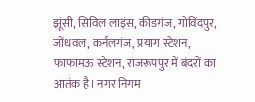झूंसी, सिविल लाइंस, कीडगंज, गोविंदपुर, जोंधवल, कर्नलगंज, प्रयाग स्टेशन, फाफामऊ स्टेशन, राजरूपपुर में बंदरों का आतंक है। नगर निगम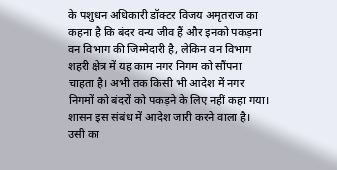के पशुधन अधिकारी डॉक्टर विजय अमृतराज का कहना है कि बंदर वन्य जीव हैं और इनको पकड़ना वन विभाग की जिम्मेदारी है, लेकिन वन विभाग शहरी क्षेत्र में यह काम नगर निगम को सौंपना चाहता है। अभी तक किसी भी आदेश में नगर निगमों को बंदरों को पकड़ने के लिए नहीं कहा गया। शासन इस संबंध में आदेश जारी करने वाला है। उसी का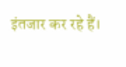इंतजार कर रहे हैं।